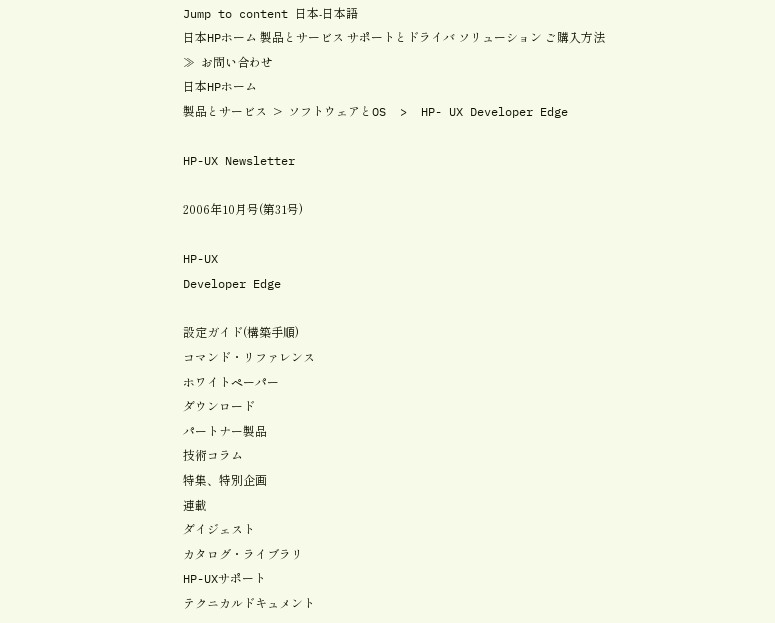Jump to content 日本-日本語
日本HPホーム 製品とサービス サポートとドライバ ソリューション ご購入方法
≫  お問い合わせ
日本HPホーム
製品とサービス  >  ソフトウェアとOS  >  HP- UX Developer Edge

HP-UX Newsletter

2006年10月号(第31号)

HP-UX
Developer Edge

設定ガイド(構築手順)
コマンド・リファレンス
ホワイトペーパー
ダウンロード
パートナー製品
技術コラム
特集、特別企画
連載
ダイジェスト
カタログ・ライブラリ
HP-UXサポート
テクニカルドキュメント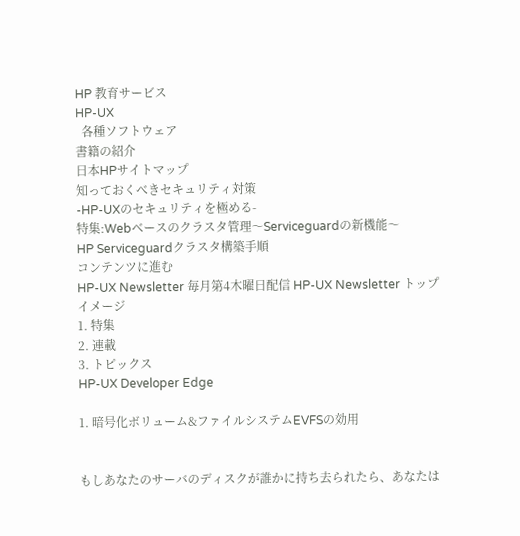HP 教育サービス
HP-UX
  各種ソフトウェア
書籍の紹介
日本HPサイトマップ
知っておくべきセキュリティ対策
-HP-UXのセキュリティを極める-
特集:Webベースのクラスタ管理〜Serviceguardの新機能〜
HP Serviceguardクラスタ構築手順
コンテンツに進む
HP-UX Newsletter 毎月第4木曜日配信 HP-UX Newsletter トップイメージ
1. 特集
2. 連載
3. トピックス
HP-UX Developer Edge

1. 暗号化ボリューム&ファイルシステムEVFSの効用


もしあなたのサーバのディスクが誰かに持ち去られたら、あなたは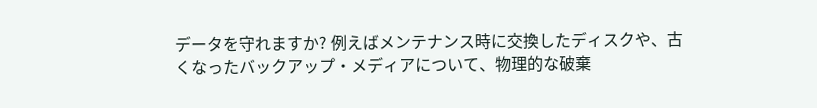データを守れますか? 例えばメンテナンス時に交換したディスクや、古くなったバックアップ・メディアについて、物理的な破棄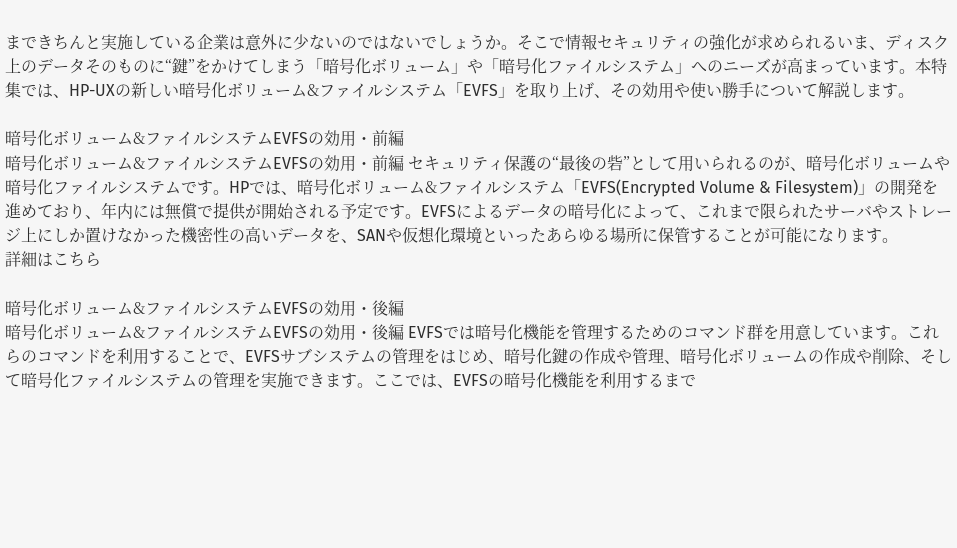まできちんと実施している企業は意外に少ないのではないでしょうか。そこで情報セキュリティの強化が求められるいま、ディスク上のデータそのものに“鍵”をかけてしまう「暗号化ボリューム」や「暗号化ファイルシステム」へのニーズが高まっています。本特集では、HP-UXの新しい暗号化ボリューム&ファイルシステム「EVFS」を取り上げ、その効用や使い勝手について解説します。

暗号化ボリューム&ファイルシステムEVFSの効用・前編
暗号化ボリューム&ファイルシステムEVFSの効用・前編 セキュリティ保護の“最後の砦”として用いられるのが、暗号化ボリュームや暗号化ファイルシステムです。HPでは、暗号化ボリューム&ファイルシステム「EVFS(Encrypted Volume & Filesystem)」の開発を進めており、年内には無償で提供が開始される予定です。EVFSによるデータの暗号化によって、これまで限られたサーバやストレージ上にしか置けなかった機密性の高いデータを、SANや仮想化環境といったあらゆる場所に保管することが可能になります。
詳細はこちら

暗号化ボリューム&ファイルシステムEVFSの効用・後編
暗号化ボリューム&ファイルシステムEVFSの効用・後編 EVFSでは暗号化機能を管理するためのコマンド群を用意しています。これらのコマンドを利用することで、EVFSサブシステムの管理をはじめ、暗号化鍵の作成や管理、暗号化ボリュームの作成や削除、そして暗号化ファイルシステムの管理を実施できます。ここでは、EVFSの暗号化機能を利用するまで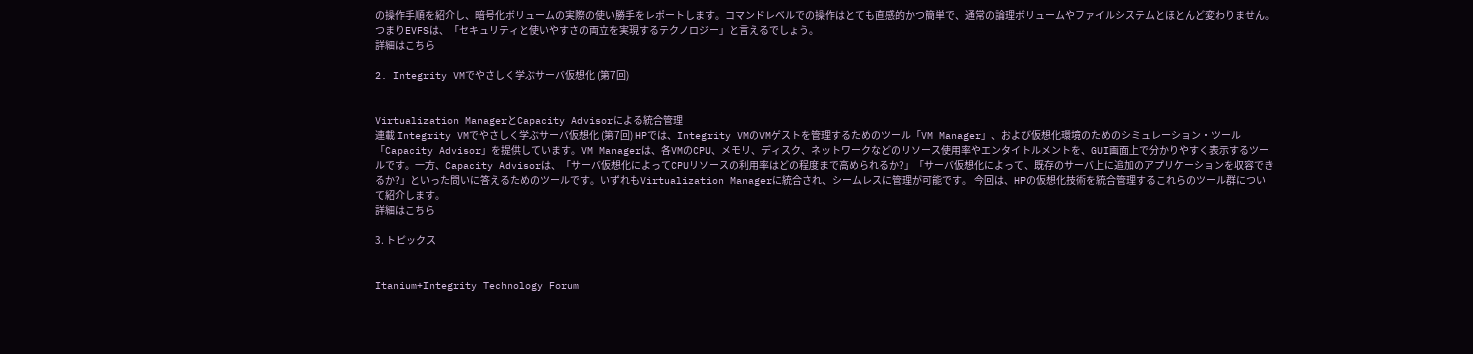の操作手順を紹介し、暗号化ボリュームの実際の使い勝手をレポートします。コマンドレベルでの操作はとても直感的かつ簡単で、通常の論理ボリュームやファイルシステムとほとんど変わりません。つまりEVFSは、「セキュリティと使いやすさの両立を実現するテクノロジー」と言えるでしょう。
詳細はこちら

2. Integrity VMでやさしく学ぶサーバ仮想化 (第7回)


Virtualization ManagerとCapacity Advisorによる統合管理
連載 Integrity VMでやさしく学ぶサーバ仮想化 (第7回) HPでは、Integrity VMのVMゲストを管理するためのツール「VM Manager」、および仮想化環境のためのシミュレーション・ツール「Capacity Advisor」を提供しています。VM Managerは、各VMのCPU、メモリ、ディスク、ネットワークなどのリソース使用率やエンタイトルメントを、GUI画面上で分かりやすく表示するツールです。一方、Capacity Advisorは、「サーバ仮想化によってCPUリソースの利用率はどの程度まで高められるか?」「サーバ仮想化によって、既存のサーバ上に追加のアプリケーションを収容できるか?」といった問いに答えるためのツールです。いずれもVirtualization Managerに統合され、シームレスに管理が可能です。 今回は、HPの仮想化技術を統合管理するこれらのツール群について紹介します。
詳細はこちら

3. トピックス


Itanium+Integrity Technology Forum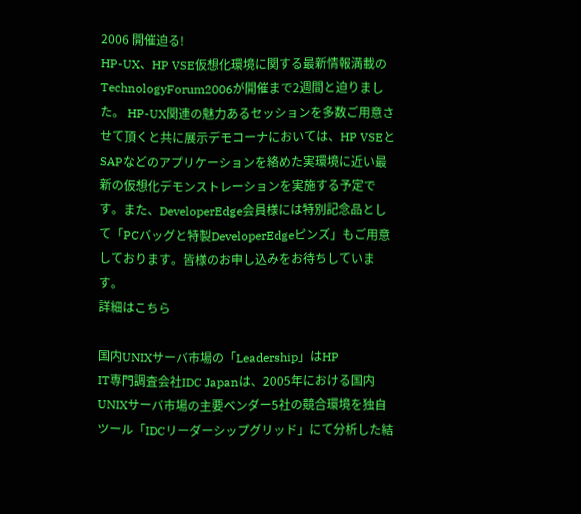2006 開催迫る!
HP-UX、HP VSE仮想化環境に関する最新情報満載のTechnologyForum2006が開催まで2週間と迫りました。 HP-UX関連の魅力あるセッションを多数ご用意させて頂くと共に展示デモコーナにおいては、HP VSEとSAPなどのアプリケーションを絡めた実環境に近い最新の仮想化デモンストレーションを実施する予定です。また、DeveloperEdge会員様には特別記念品として「PCバッグと特製DeveloperEdgeピンズ」もご用意しております。皆様のお申し込みをお待ちしています。
詳細はこちら

国内UNIXサーバ市場の「Leadership」はHP
IT専門調査会社IDC Japanは、2005年における国内UNIXサーバ市場の主要ベンダー5社の競合環境を独自ツール「IDCリーダーシップグリッド」にて分析した結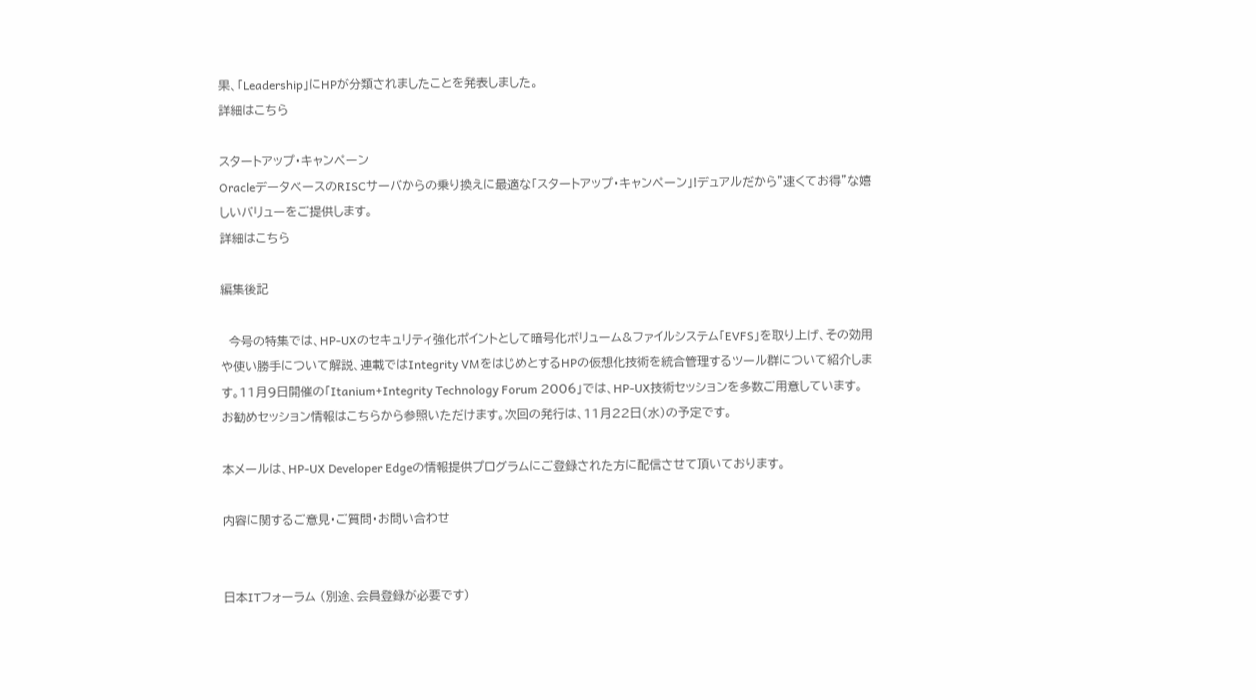果、「Leadership」にHPが分類されましたことを発表しました。
詳細はこちら

スタートアップ・キャンペーン
OracleデータベースのRISCサーバからの乗り換えに最適な「スタートアップ・キャンペーン」!デュアルだから"速くてお得"な嬉しいバリューをご提供します。
詳細はこちら

編集後記

  今号の特集では、HP-UXのセキュリティ強化ポイントとして暗号化ボリューム&ファイルシステム「EVFS」を取り上げ、その効用や使い勝手について解説、連載ではIntegrity VMをはじめとするHPの仮想化技術を統合管理するツール群について紹介します。11月9日開催の「Itanium+Integrity Technology Forum 2006」では、HP-UX技術セッションを多数ご用意しています。お勧めセッション情報はこちらから参照いただけます。次回の発行は、11月22日(水)の予定です。

本メールは、HP-UX Developer Edgeの情報提供プログラムにご登録された方に配信させて頂いております。

内容に関するご意見・ご質問・お問い合わせ


日本ITフォーラム (別途、会員登録が必要です)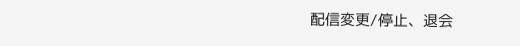配信変更/停止、退会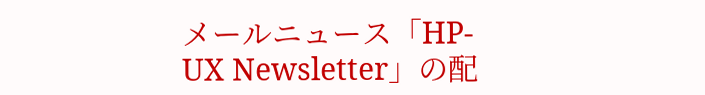メールニュース「HP-UX Newsletter」の配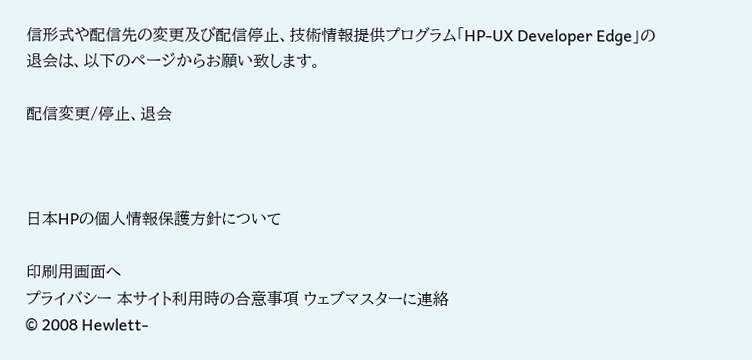信形式や配信先の変更及び配信停止、技術情報提供プログラム「HP-UX Developer Edge」の退会は、以下のページからお願い致します。

配信変更/停止、退会



日本HPの個人情報保護方針について

印刷用画面へ
プライバシー 本サイト利用時の合意事項 ウェブマスターに連絡
© 2008 Hewlett-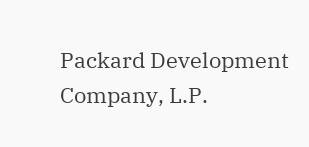Packard Development Company, L.P.